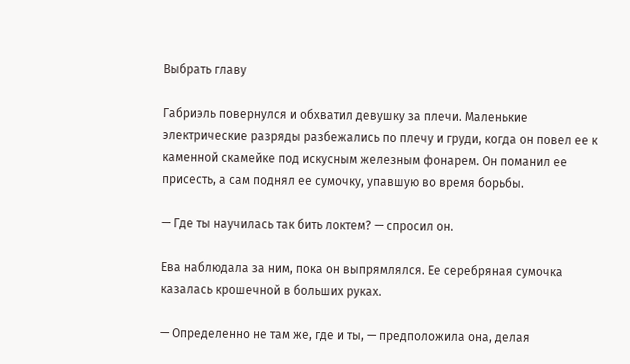Выбрать главу

Габриэль повернулся и обхватил девушку за плечи. Маленькие электрические разряды разбежались по плечу и груди, когда он повел ее к каменной скамейке под искусным железным фонарем. Он поманил ее присесть, а сам поднял ее сумочку, упавшую во время борьбы.

— Где ты научилась так бить локтем? — спросил он.

Ева наблюдала за ним, пока он выпрямлялся. Ее серебряная сумочка казалась крошечной в больших руках.

— Определенно не там же, где и ты, — предположила она, делая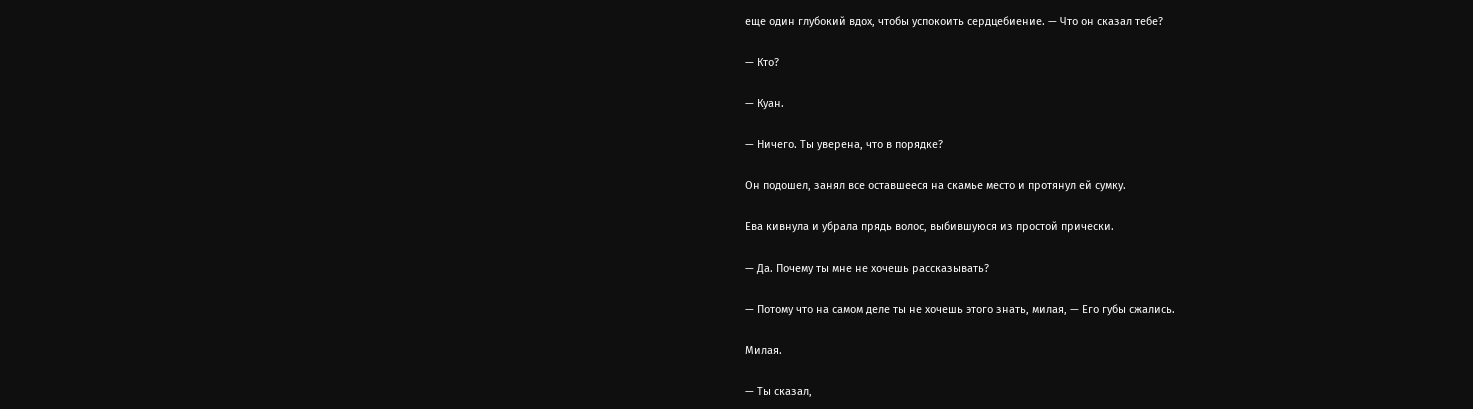еще один глубокий вдох, чтобы успокоить сердцебиение. — Что он сказал тебе?

— Кто?

— Куан.

— Ничего. Ты уверена, что в порядке?

Он подошел, занял все оставшееся на скамье место и протянул ей сумку.

Ева кивнула и убрала прядь волос, выбившуюся из простой прически.

— Да. Почему ты мне не хочешь рассказывать?

— Потому что на самом деле ты не хочешь этого знать, милая, — Его губы сжались.

Милая.

— Ты сказал,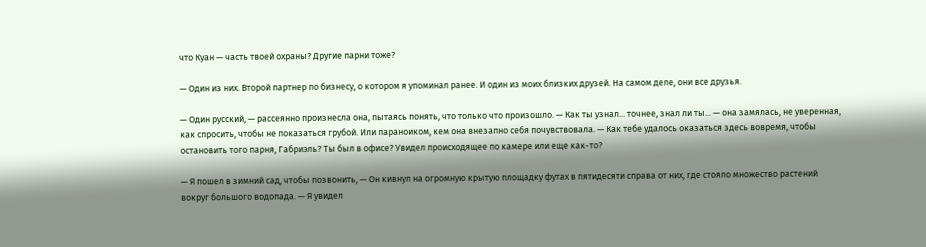что Куан — часть твоей охраны? Другие парни тоже?

— Один из них. Второй партнер по бизнесу, о котором я упоминал ранее. И один из моих близких друзей. На самом деле, они все друзья.

— Один русский, — рассеянно произнесла она, пытаясь понять, что только что произошло. — Как ты узнал... точнее, знал ли ты... — она замялась, не уверенная, как спросить, чтобы не показаться грубой. Или параноиком, кем она внезапно себя почувствовала. — Как тебе удалось оказаться здесь вовремя, чтобы остановить того парня, Габриэль? Ты был в офисе? Увидел происходящее по камере или еще как-то?

— Я пошел в зимний сад, чтобы позвонить, — Он кивнул на огромную крытую площадку футах в пятидесяти справа от них, где стояло множество растений вокруг большого водопада. — Я увидел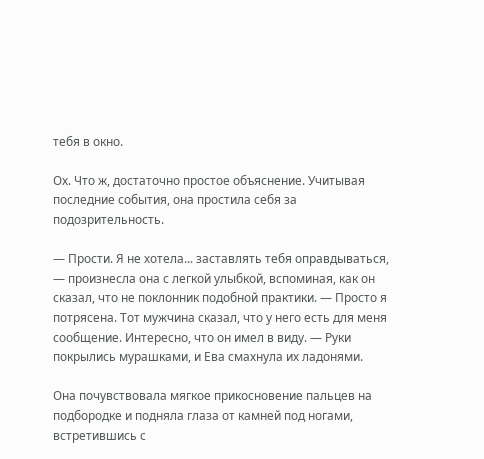тебя в окно.

Ох. Что ж, достаточно простое объяснение. Учитывая последние события, она простила себя за подозрительность.

— Прости. Я не хотела... заставлять тебя оправдываться, — произнесла она с легкой улыбкой, вспоминая, как он сказал, что не поклонник подобной практики. — Просто я потрясена. Тот мужчина сказал, что у него есть для меня сообщение. Интересно, что он имел в виду. — Руки покрылись мурашками, и Ева смахнула их ладонями.

Она почувствовала мягкое прикосновение пальцев на подбородке и подняла глаза от камней под ногами, встретившись с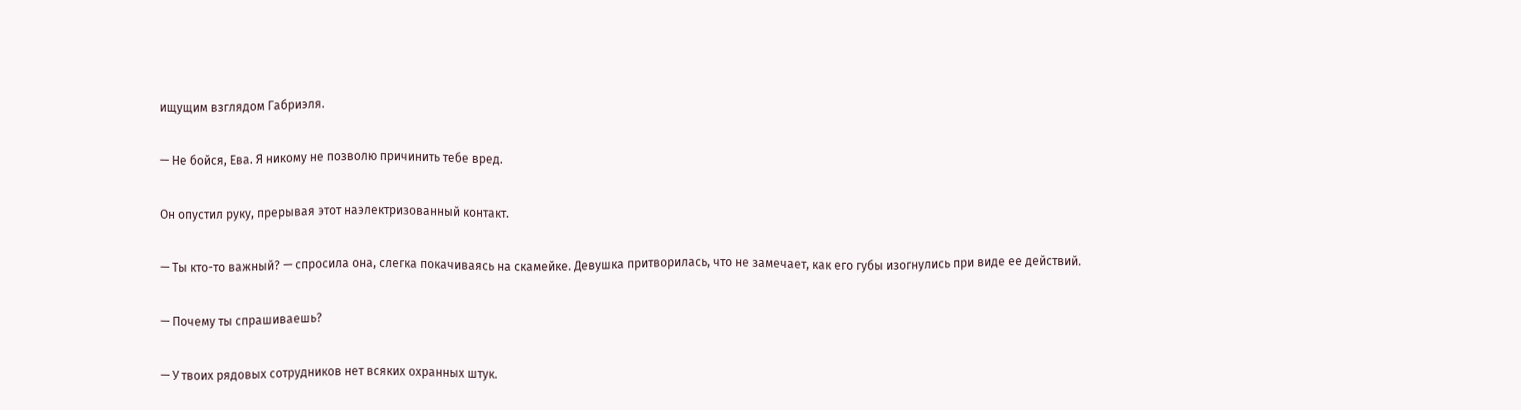ищущим взглядом Габриэля.

— Не бойся, Ева. Я никому не позволю причинить тебе вред.

Он опустил руку, прерывая этот наэлектризованный контакт.

— Ты кто-то важный? — спросила она, слегка покачиваясь на скамейке. Девушка притворилась, что не замечает, как его губы изогнулись при виде ее действий.

— Почему ты спрашиваешь?

— У твоих рядовых сотрудников нет всяких охранных штук.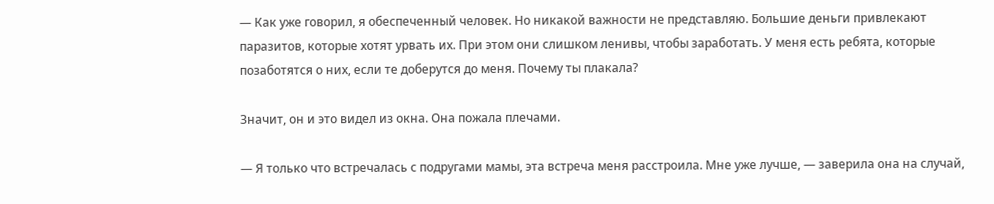— Как уже говорил, я обеспеченный человек. Но никакой важности не представляю. Большие деньги привлекают паразитов, которые хотят урвать их. При этом они слишком ленивы, чтобы заработать. У меня есть ребята, которые позаботятся о них, если те доберутся до меня. Почему ты плакала?

Значит, он и это видел из окна. Она пожала плечами.

— Я только что встречалась с подругами мамы, эта встреча меня расстроила. Мне уже лучше, — заверила она на случай,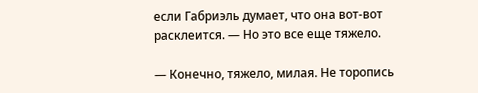если Габриэль думает, что она вот-вот расклеится. — Но это все еще тяжело.

— Конечно, тяжело, милая. Не торопись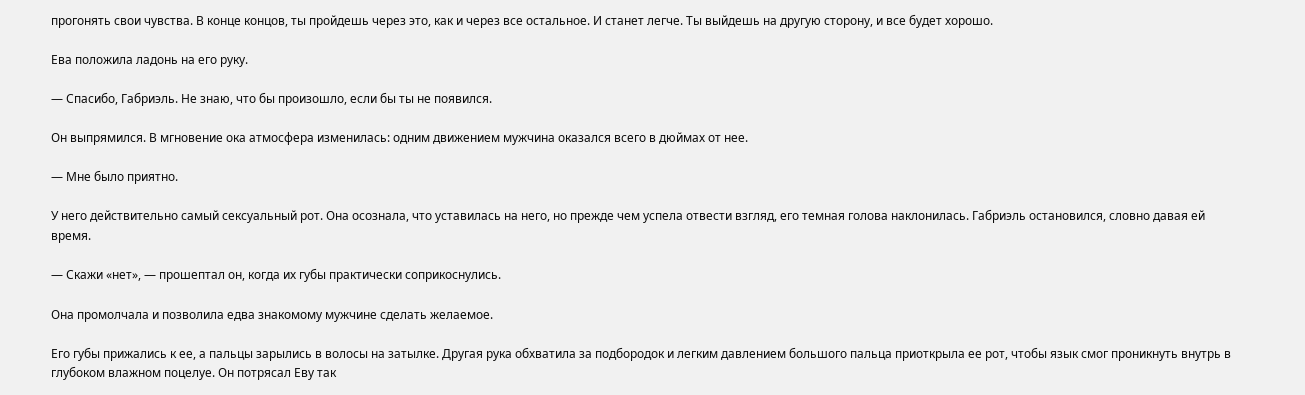прогонять свои чувства. В конце концов, ты пройдешь через это, как и через все остальное. И станет легче. Ты выйдешь на другую сторону, и все будет хорошо.

Ева положила ладонь на его руку.

— Спасибо, Габриэль. Не знаю, что бы произошло, если бы ты не появился.

Он выпрямился. В мгновение ока атмосфера изменилась: одним движением мужчина оказался всего в дюймах от нее.

— Мне было приятно.

У него действительно самый сексуальный рот. Она осознала, что уставилась на него, но прежде чем успела отвести взгляд, его темная голова наклонилась. Габриэль остановился, словно давая ей время.

— Скажи «нет», — прошептал он, когда их губы практически соприкоснулись.

Она промолчала и позволила едва знакомому мужчине сделать желаемое.

Его губы прижались к ее, а пальцы зарылись в волосы на затылке. Другая рука обхватила за подбородок и легким давлением большого пальца приоткрыла ее рот, чтобы язык смог проникнуть внутрь в глубоком влажном поцелуе. Он потрясал Еву так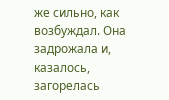же сильно, как возбуждал. Она задрожала и, казалось, загорелась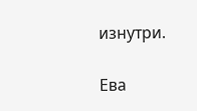изнутри.

Ева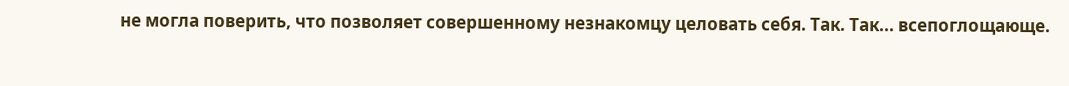не могла поверить, что позволяет совершенному незнакомцу целовать себя. Так. Так... всепоглощающе.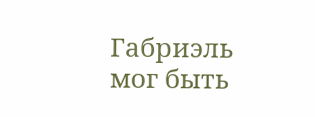Габриэль мог быть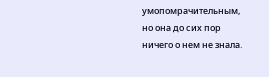умопомрачительным, но она до сих пор ничего о нем не знала.